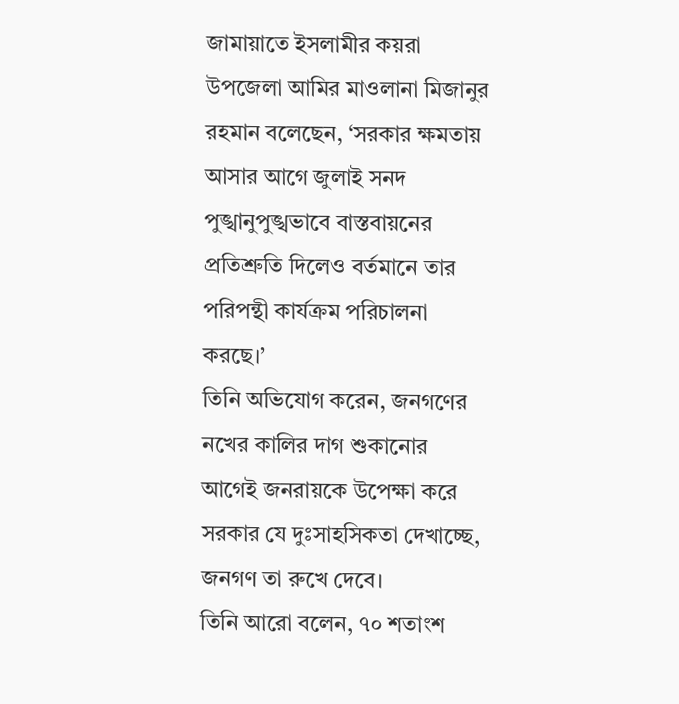জামায়াতে ইসলামীর কয়রা উপজেলা আমির মাওলানা মিজানুর রহমান বলেছেন, ‘সরকার ক্ষমতায় আসার আগে জুলাই সনদ পুঙ্খানুপুঙ্খভাবে বাস্তবায়নের প্রতিশ্রুতি দিলেও বর্তমানে তার পরিপন্থী কার্যক্রম পরিচালনা করছে।’
তিনি অভিযোগ করেন, জনগণের নখের কালির দাগ শুকানোর আগেই জনরায়কে উপেক্ষা করে সরকার যে দুঃসাহসিকতা দেখাচ্ছে, জনগণ তা রুখে দেবে।
তিনি আরো বলেন, ৭০ শতাংশ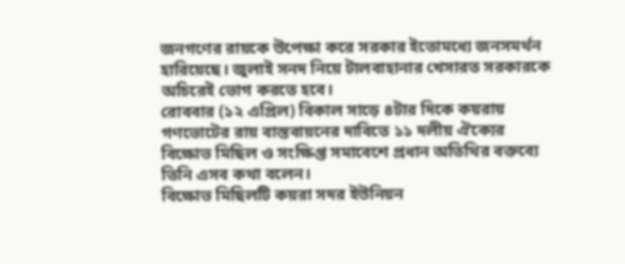জনগণের রায়কে উপেক্ষা করে সরকার ইতোমধ্যে জনসমর্থন হারিয়েছে। জুলাই সনদ নিয়ে টালবাহানার খেসারত সরকারকে অচিরেই ভোগ করতে হবে।
রোববার (১২ এপ্রিল) বিকাল সাড়ে ৪টার দিকে কয়রায় গণভোটের রায় বাস্তবায়নের দাবিতে ১১ দলীয় ঐক্যের বিক্ষোভ মিছিল ও সংক্ষিপ্ত সমাবেশে প্রধান অতিথির বক্তব্যে তিনি এসব কথা বলেন।
বিক্ষোভ মিছিলটি কয়রা সদর ইউনিয়ন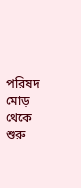পরিষদ মোড় থেকে শুরু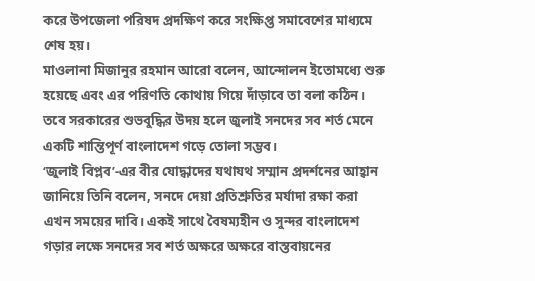করে উপজেলা পরিষদ প্রদক্ষিণ করে সংক্ষিপ্ত সমাবেশের মাধ্যমে শেষ হয়।
মাওলানা মিজানুর রহমান আরো বলেন, আন্দোলন ইতোমধ্যে শুরু হয়েছে এবং এর পরিণতি কোথায় গিয়ে দাঁড়াবে তা বলা কঠিন। তবে সরকারের শুভবুদ্ধির উদয় হলে জুলাই সনদের সব শর্ত মেনে একটি শান্তিপূর্ণ বাংলাদেশ গড়ে তোলা সম্ভব।
‘জুলাই বিপ্লব’-এর বীর যোদ্ধাদের যথাযথ সম্মান প্রদর্শনের আহ্বান জানিয়ে তিনি বলেন, সনদে দেয়া প্রতিশ্রুতির মর্যাদা রক্ষা করা এখন সময়ের দাবি। একই সাথে বৈষম্যহীন ও সুন্দর বাংলাদেশ গড়ার লক্ষে সনদের সব শর্ত অক্ষরে অক্ষরে বাস্তবায়নের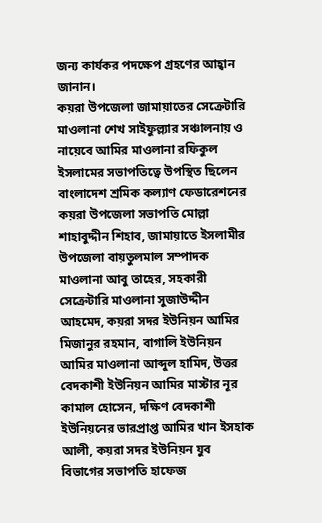জন্য কার্যকর পদক্ষেপ গ্রহণের আহ্বান জানান।
কয়রা উপজেলা জামায়াতের সেক্রেটারি মাওলানা শেখ সাইফুল্ল্যার সঞ্চালনায় ও নায়েবে আমির মাওলানা রফিকুল ইসলামের সভাপতিত্বে উপস্থিত ছিলেন বাংলাদেশ শ্রমিক কল্যাণ ফেডারেশনের কয়রা উপজেলা সভাপতি মোল্লা শাহাবুদ্দীন শিহাব, জামায়াতে ইসলামীর উপজেলা বায়তুলমাল সম্পাদক মাওলানা আবু তাহের, সহকারী সেক্রেটারি মাওলানা সুজাউদ্দীন আহমেদ, কয়রা সদর ইউনিয়ন আমির মিজানুর রহমান, বাগালি ইউনিয়ন আমির মাওলানা আব্দুল হামিদ, উত্তর বেদকাশী ইউনিয়ন আমির মাস্টার নূর কামাল হোসেন, দক্ষিণ বেদকাশী ইউনিয়নের ভারপ্রাপ্ত আমির খান ইসহাক আলী, কয়রা সদর ইউনিয়ন যুব বিভাগের সভাপতি হাফেজ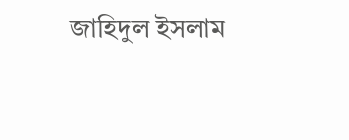জাহিদুল ইসলাম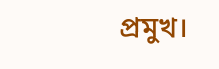প্রমুখ।